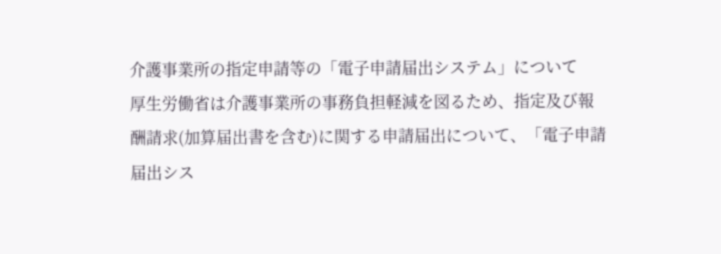介護事業所の指定申請等の「電子申請届出システム」について
厚生労働省は介護事業所の事務負担軽減を図るため、指定及び報酬請求(加算届出書を含む)に関する申請届出について、「電子申請届出シス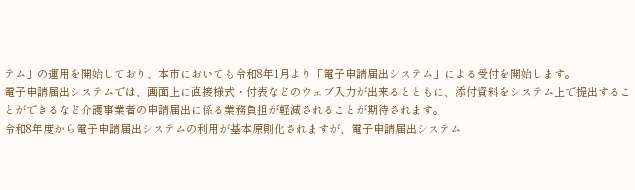テム」の運用を開始しており、本市においても令和8年1月より「電子申請届出システム」による受付を開始します。
電子申請届出システムでは、画面上に直接様式・付表などのウェブ入力が出来るとともに、添付資料をシステム上で提出することができるなど介護事業者の申請届出に係る業務負担が軽減されることが期待されます。
令和8年度から電子申請届出システムの利用が基本原則化されますが、電子申請届出システム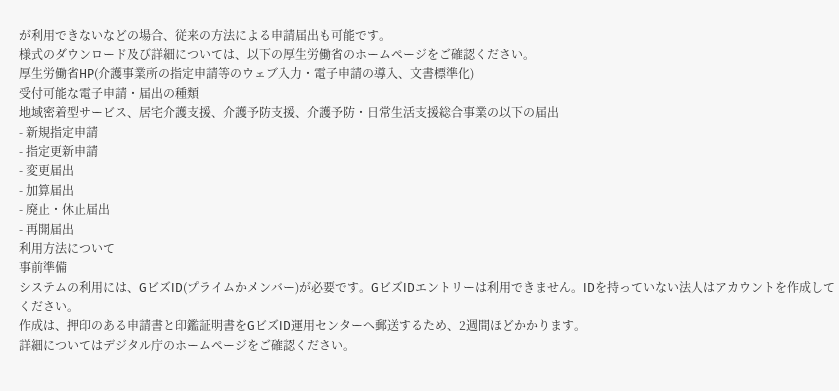が利用できないなどの場合、従来の方法による申請届出も可能です。
様式のダウンロード及び詳細については、以下の厚生労働省のホームページをご確認ください。
厚生労働省HP(介護事業所の指定申請等のウェブ⼊⼒・電⼦申請の導⼊、文書標準化)
受付可能な電子申請・届出の種類
地域密着型サービス、居宅介護支援、介護予防支援、介護予防・日常生活支援総合事業の以下の届出
- 新規指定申請
- 指定更新申請
- 変更届出
- 加算届出
- 廃止・休止届出
- 再開届出
利用方法について
事前準備
システムの利用には、GビズID(プライムかメンバー)が必要です。GビズIDエントリーは利用できません。IDを持っていない法人はアカウントを作成してください。
作成は、押印のある申請書と印鑑証明書をGビズID運用センターへ郵送するため、2週間ほどかかります。
詳細についてはデジタル庁のホームページをご確認ください。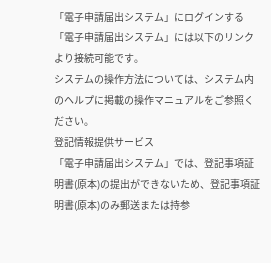「電子申請届出システム」にログインする
「電子申請届出システム」には以下のリンクより接続可能です。
システムの操作方法については、システム内のヘルプに掲載の操作マニュアルをご参照ください。
登記情報提供サービス
「電子申請届出システム」では、登記事項証明書(原本)の提出ができないため、登記事項証明書(原本)のみ郵送または持参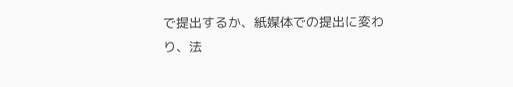で提出するか、紙媒体での提出に変わり、法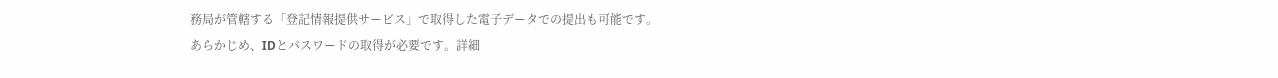務局が管轄する「登記情報提供サービス」で取得した電子データでの提出も可能です。
あらかじめ、IDとパスワードの取得が必要です。詳細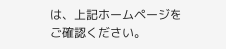は、上記ホームページをご確認ください。